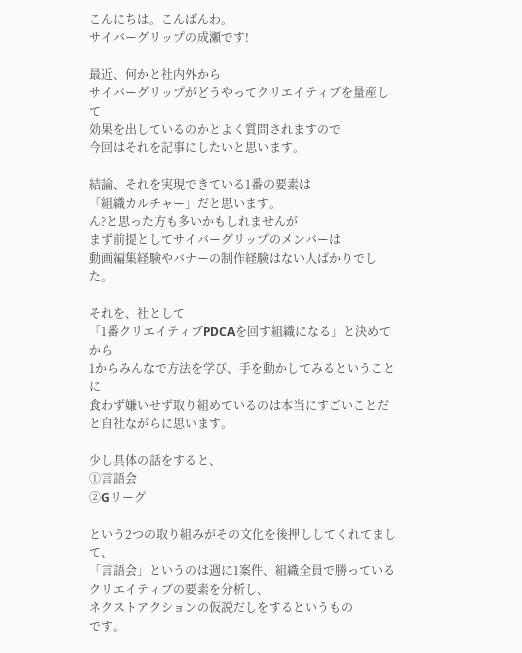こんにちは。こんばんわ。
サイバーグリップの成瀬です!

最近、何かと社内外から
サイバーグリップがどうやってクリエイティブを量産して
効果を出しているのかとよく質問されますので
今回はそれを記事にしたいと思います。

結論、それを実現できている1番の要素は
「組織カルチャー」だと思います。
ん?と思った方も多いかもしれませんが
まず前提としてサイバーグリップのメンバーは
動画編集経験やバナーの制作経験はない人ばかりでした。

それを、社として
「1番クリエイティブPDCAを回す組織になる」と決めてから
1からみんなで方法を学び、手を動かしてみるということに
食わず嫌いせず取り組めているのは本当にすごいことだと自社ながらに思います。

少し具体の話をすると、
①言語会
②Gリーグ

という2つの取り組みがその文化を後押ししてくれてまして、
「言語会」というのは週に1案件、組織全員で勝っているクリエイティブの要素を分析し、
ネクストアクションの仮説だしをするというもの
です。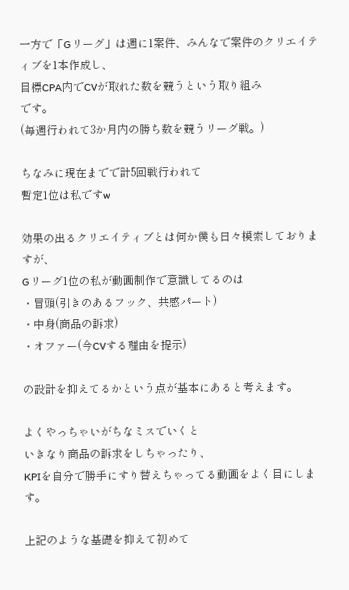一方で「Gリーグ」は週に1案件、みんなで案件のクリエイティブを1本作成し、
目標CPA内でCVが取れた数を競うという取り組み
です。
(毎週行われて3か月内の勝ち数を競うリーグ戦。)

ちなみに現在までで計5回戦行われて
暫定1位は私ですw

効果の出るクリエイティブとは何か僕も日々模索しておりますが、
Gリーグ1位の私が動画制作で意識してるのは
・冒頭(引きのあるフック、共感パート)
・中身(商品の訴求)
・オファー(今CVする理由を提示)

の設計を抑えてるかという点が基本にあると考えます。

よくやっちゃいがちなミスでいくと
いきなり商品の訴求をしちゃったり、
KPIを自分で勝手にすり替えちゃってる動画をよく目にします。

上記のような基礎を抑えて初めて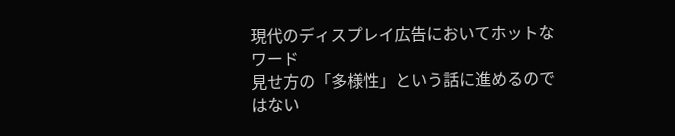現代のディスプレイ広告においてホットなワード
見せ方の「多様性」という話に進めるのではない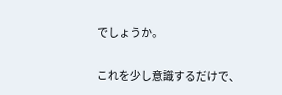でしょうか。

これを少し意識するだけで、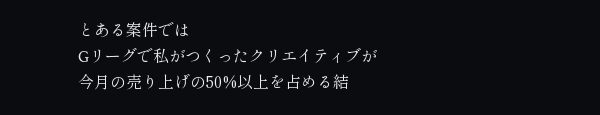とある案件では
Gリーグで私がつくったクリエイティブが
今月の売り上げの50%以上を占める結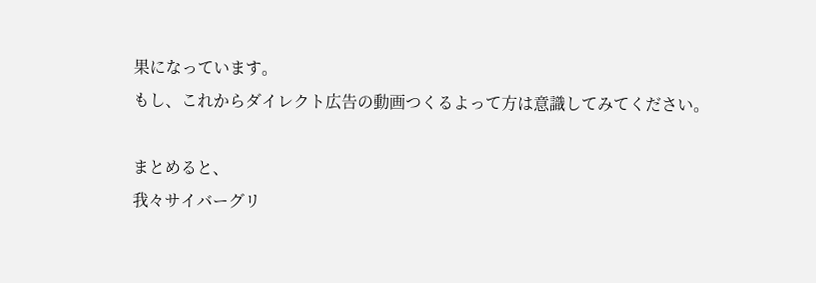果になっています。
もし、これからダイレクト広告の動画つくるよって方は意識してみてください。

まとめると、
我々サイバーグリ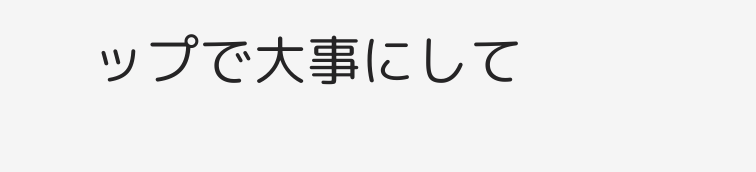ップで大事にして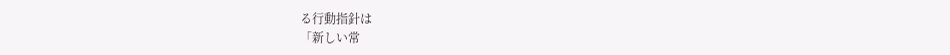る行動指針は
「新しい常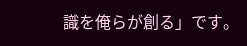識を俺らが創る」です。